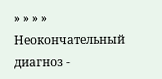» » » » Неокончательный диагноз -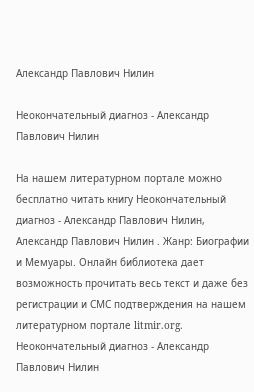Александр Павлович Нилин

Неокончательный диагноз - Александр Павлович Нилин

На нашем литературном портале можно бесплатно читать книгу Неокончательный диагноз - Александр Павлович Нилин, Александр Павлович Нилин . Жанр: Биографии и Мемуары. Онлайн библиотека дает возможность прочитать весь текст и даже без регистрации и СМС подтверждения на нашем литературном портале litmir.org.
Неокончательный диагноз - Александр Павлович Нилин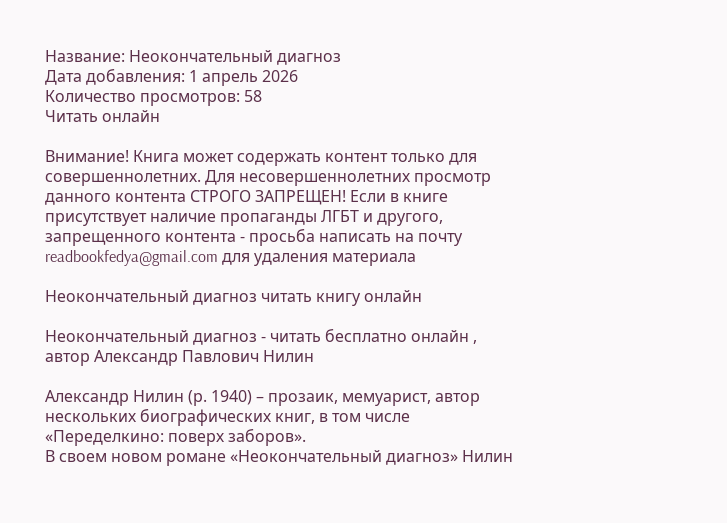Название: Неокончательный диагноз
Дата добавления: 1 апрель 2026
Количество просмотров: 58
Читать онлайн

Внимание! Книга может содержать контент только для совершеннолетних. Для несовершеннолетних просмотр данного контента СТРОГО ЗАПРЕЩЕН! Если в книге присутствует наличие пропаганды ЛГБТ и другого, запрещенного контента - просьба написать на почту readbookfedya@gmail.com для удаления материала

Неокончательный диагноз читать книгу онлайн

Неокончательный диагноз - читать бесплатно онлайн , автор Александр Павлович Нилин

Александр Нилин (р. 1940) – прозаик, мемуарист, автор нескольких биографических книг, в том числе «Переделкино: поверх заборов».
В своем новом романе «Неокончательный диагноз» Нилин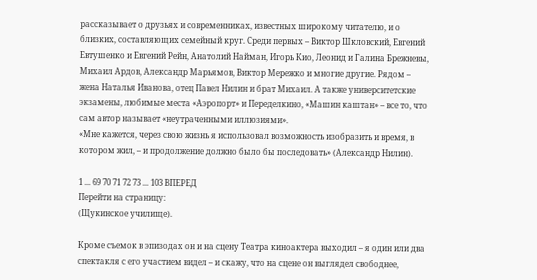рассказывает о друзьях и современниках, известных широкому читателю, и о близких, составляющих семейный круг. Среди первых – Виктор Шкловский, Евгений Евтушенко и Евгений Рейн, Анатолий Найман, Игорь Кио, Леонид и Галина Брежневы, Михаил Ардов, Александр Марьямов, Виктор Мережко и многие другие. Рядом – жена Наталья Иванова, отец Павел Нилин и брат Михаил. А также университетские экзамены, любимые места «Аэропорт» и Переделкино, «Машин каштан» – все то, что сам автор называет «неутраченными иллюзиями».
«Мне кажется, через свою жизнь я использовал возможность изобразить и время, в котором жил, – и продолжение должно было бы последовать» (Александр Нилин).

1 ... 69 70 71 72 73 ... 103 ВПЕРЕД
Перейти на страницу:
(Щукинское училище).

Кроме съемок в эпизодах он и на сцену Театра киноактера выходил – я один или два спектакля с его участием видел – и скажу, что на сцене он выглядел свободнее,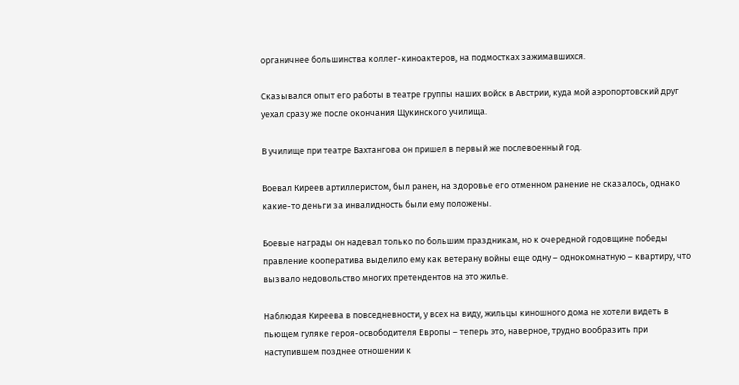органичнее большинства коллег-киноактеров, на подмостках зажимавшихся.

Сказывался опыт его работы в театре группы наших войск в Австрии, куда мой аэропортовский друг уехал сразу же после окончания Щукинского училища.

В училище при театре Вахтангова он пришел в первый же послевоенный год.

Воевал Киреев артиллеристом, был ранен, на здоровье его отменном ранение не сказалось, однако какие-то деньги за инвалидность были ему положены.

Боевые награды он надевал только по большим праздникам, но к очередной годовщине победы правление кооператива выделило ему как ветерану войны еще одну – однокомнатную – квартиру, что вызвало недовольство многих претендентов на это жилье.

Наблюдая Киреева в повседневности, у всех на виду, жильцы киношного дома не хотели видеть в пьющем гуляке героя-освободителя Европы – теперь это, наверное, трудно вообразить при наступившем позднее отношении к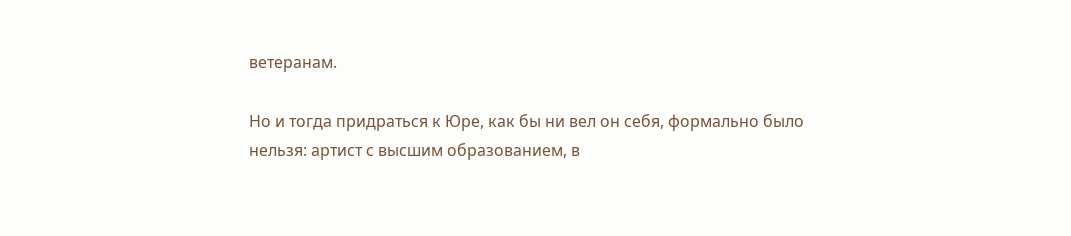ветеранам.

Но и тогда придраться к Юре, как бы ни вел он себя, формально было нельзя: артист с высшим образованием, в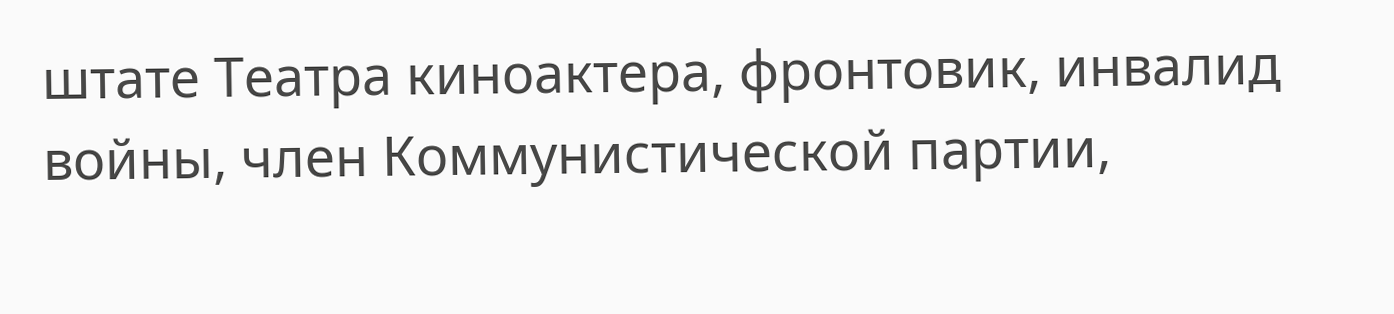штате Театра киноактера, фронтовик, инвалид войны, член Коммунистической партии,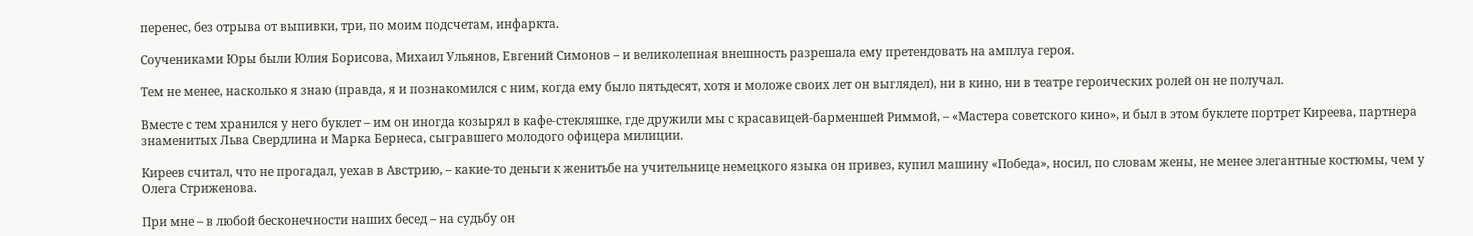перенес, без отрыва от выпивки, три, по моим подсчетам, инфаркта.

Соучениками Юры были Юлия Борисова, Михаил Ульянов, Евгений Симонов – и великолепная внешность разрешала ему претендовать на амплуа героя.

Тем не менее, насколько я знаю (правда, я и познакомился с ним, когда ему было пятьдесят, хотя и моложе своих лет он выглядел), ни в кино, ни в театре героических ролей он не получал.

Вместе с тем хранился у него буклет – им он иногда козырял в кафе-стекляшке, где дружили мы с красавицей-барменшей Риммой, – «Мастера советского кино», и был в этом буклете портрет Киреева, партнера знаменитых Льва Свердлина и Марка Бернеса, сыгравшего молодого офицера милиции.

Киреев считал, что не прогадал, уехав в Австрию, – какие-то деньги к женитьбе на учительнице немецкого языка он привез, купил машину «Победа», носил, по словам жены, не менее элегантные костюмы, чем у Олега Стриженова.

При мне – в любой бесконечности наших бесед – на судьбу он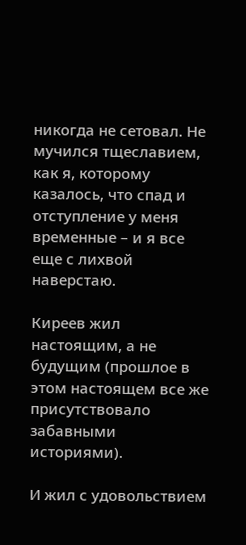никогда не сетовал. Не мучился тщеславием, как я, которому казалось, что спад и отступление у меня временные – и я все еще с лихвой наверстаю.

Киреев жил настоящим, а не будущим (прошлое в этом настоящем все же присутствовало забавными историями).

И жил с удовольствием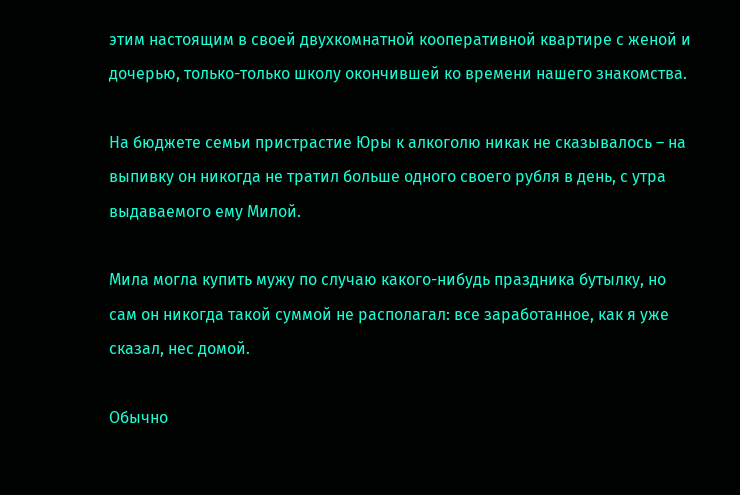этим настоящим в своей двухкомнатной кооперативной квартире с женой и дочерью, только-только школу окончившей ко времени нашего знакомства.

На бюджете семьи пристрастие Юры к алкоголю никак не сказывалось – на выпивку он никогда не тратил больше одного своего рубля в день, с утра выдаваемого ему Милой.

Мила могла купить мужу по случаю какого-нибудь праздника бутылку, но сам он никогда такой суммой не располагал: все заработанное, как я уже сказал, нес домой.

Обычно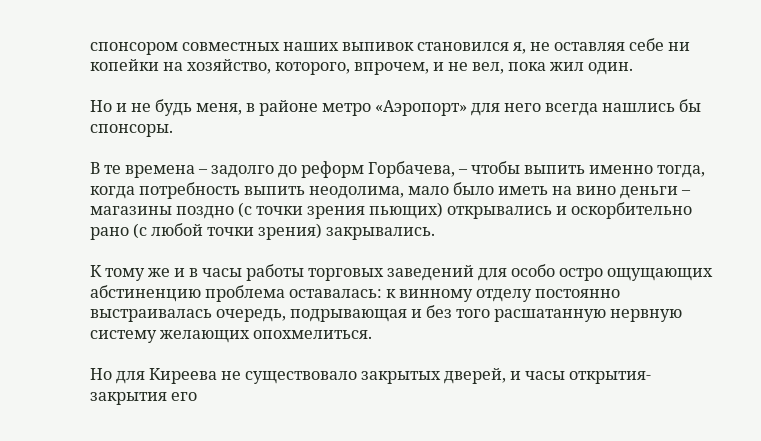спонсором совместных наших выпивок становился я, не оставляя себе ни копейки на хозяйство, которого, впрочем, и не вел, пока жил один.

Но и не будь меня, в районе метро «Аэропорт» для него всегда нашлись бы спонсоры.

В те времена – задолго до реформ Горбачева, – чтобы выпить именно тогда, когда потребность выпить неодолима, мало было иметь на вино деньги – магазины поздно (с точки зрения пьющих) открывались и оскорбительно рано (с любой точки зрения) закрывались.

К тому же и в часы работы торговых заведений для особо остро ощущающих абстиненцию проблема оставалась: к винному отделу постоянно выстраивалась очередь, подрывающая и без того расшатанную нервную систему желающих опохмелиться.

Но для Киреева не существовало закрытых дверей, и часы открытия-закрытия его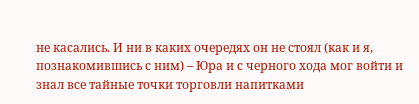не касались. И ни в каких очередях он не стоял (как и я, познакомившись с ним) – Юра и с черного хода мог войти и знал все тайные точки торговли напитками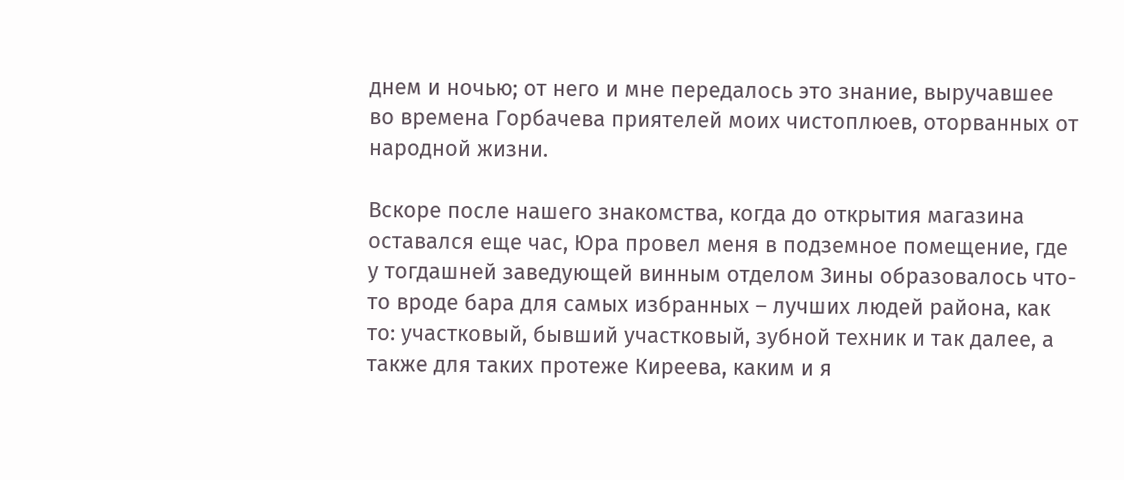днем и ночью; от него и мне передалось это знание, выручавшее во времена Горбачева приятелей моих чистоплюев, оторванных от народной жизни.

Вскоре после нашего знакомства, когда до открытия магазина оставался еще час, Юра провел меня в подземное помещение, где у тогдашней заведующей винным отделом Зины образовалось что-то вроде бара для самых избранных – лучших людей района, как то: участковый, бывший участковый, зубной техник и так далее, а также для таких протеже Киреева, каким и я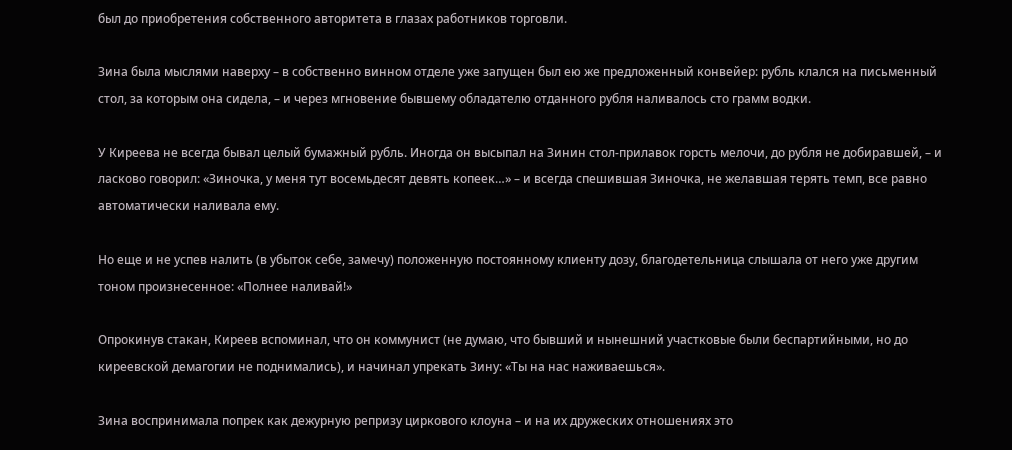был до приобретения собственного авторитета в глазах работников торговли.

Зина была мыслями наверху – в собственно винном отделе уже запущен был ею же предложенный конвейер: рубль клался на письменный стол, за которым она сидела, – и через мгновение бывшему обладателю отданного рубля наливалось сто грамм водки.

У Киреева не всегда бывал целый бумажный рубль. Иногда он высыпал на Зинин стол-прилавок горсть мелочи, до рубля не добиравшей, – и ласково говорил: «Зиночка, у меня тут восемьдесят девять копеек…» – и всегда спешившая Зиночка, не желавшая терять темп, все равно автоматически наливала ему.

Но еще и не успев налить (в убыток себе, замечу) положенную постоянному клиенту дозу, благодетельница слышала от него уже другим тоном произнесенное: «Полнее наливай!»

Опрокинув стакан, Киреев вспоминал, что он коммунист (не думаю, что бывший и нынешний участковые были беспартийными, но до киреевской демагогии не поднимались), и начинал упрекать Зину: «Ты на нас наживаешься».

Зина воспринимала попрек как дежурную репризу циркового клоуна – и на их дружеских отношениях это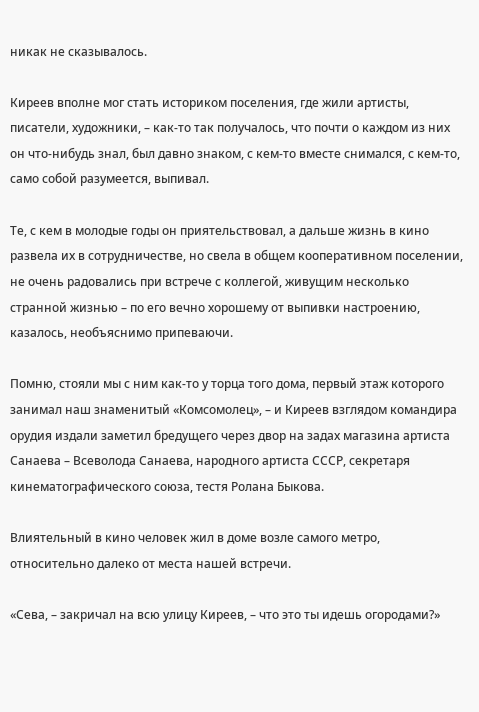никак не сказывалось.

Киреев вполне мог стать историком поселения, где жили артисты, писатели, художники, – как-то так получалось, что почти о каждом из них он что-нибудь знал, был давно знаком, с кем-то вместе снимался, с кем-то, само собой разумеется, выпивал.

Те, с кем в молодые годы он приятельствовал, а дальше жизнь в кино развела их в сотрудничестве, но свела в общем кооперативном поселении, не очень радовались при встрече с коллегой, живущим несколько странной жизнью – по его вечно хорошему от выпивки настроению, казалось, необъяснимо припеваючи.

Помню, стояли мы с ним как-то у торца того дома, первый этаж которого занимал наш знаменитый «Комсомолец», – и Киреев взглядом командира орудия издали заметил бредущего через двор на задах магазина артиста Санаева – Всеволода Санаева, народного артиста СССР, секретаря кинематографического союза, тестя Ролана Быкова.

Влиятельный в кино человек жил в доме возле самого метро, относительно далеко от места нашей встречи.

«Сева, – закричал на всю улицу Киреев, – что это ты идешь огородами?»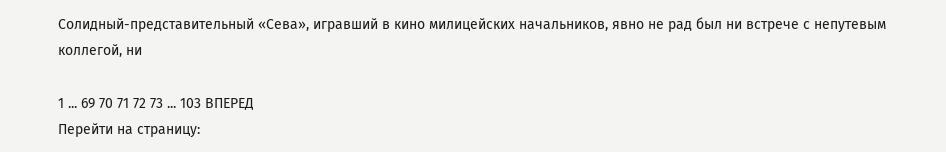Солидный-представительный «Сева», игравший в кино милицейских начальников, явно не рад был ни встрече с непутевым коллегой, ни

1 ... 69 70 71 72 73 ... 103 ВПЕРЕД
Перейти на страницу: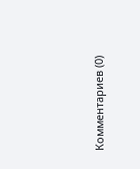Комментариев (0)